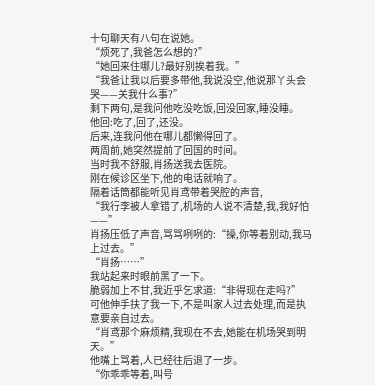十句聊天有八句在说她。
“烦死了,我爸怎么想的?”
“她回来住哪儿?最好别挨着我。”
“我爸让我以后要多带他,我说没空,他说那丫头会哭——关我什么事?”
剩下两句,是我问他吃没吃饭,回没回家,睡没睡。
他回:吃了,回了,还没。
后来,连我问他在哪儿都懒得回了。
两周前,她突然提前了回国的时间。
当时我不舒服,肖扬送我去医院。
刚在候诊区坐下,他的电话就响了。
隔着话筒都能听见肖鸢带着哭腔的声音,
“我行李被人拿错了,机场的人说不清楚,我,我好怕——”
肖扬压低了声音,骂骂咧咧的:“操,你等着别动,我马上过去。”
“肖扬……”
我站起来时眼前黑了一下。
脆弱加上不甘,我近乎乞求道:“非得现在走吗?”
可他伸手扶了我一下,不是叫家人过去处理,而是执意要亲自过去。
“肖鸢那个麻烦精,我现在不去,她能在机场哭到明天。”
他嘴上骂着,人已经往后退了一步。
“你乖乖等着,叫号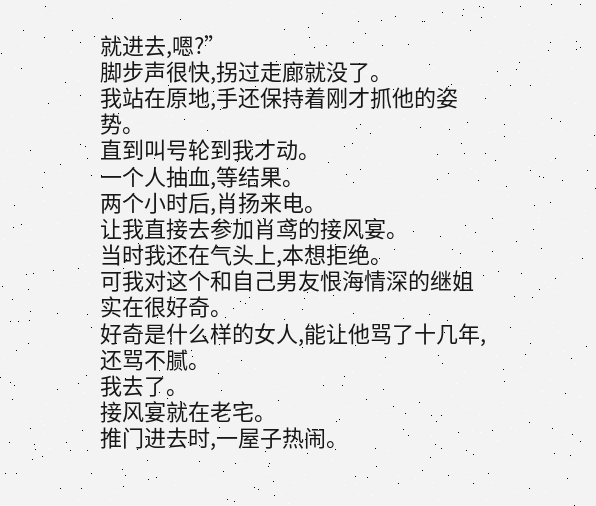就进去,嗯?”
脚步声很快,拐过走廊就没了。
我站在原地,手还保持着刚才抓他的姿势。
直到叫号轮到我才动。
一个人抽血,等结果。
两个小时后,肖扬来电。
让我直接去参加肖鸢的接风宴。
当时我还在气头上,本想拒绝。
可我对这个和自己男友恨海情深的继姐实在很好奇。
好奇是什么样的女人,能让他骂了十几年,还骂不腻。
我去了。
接风宴就在老宅。
推门进去时,一屋子热闹。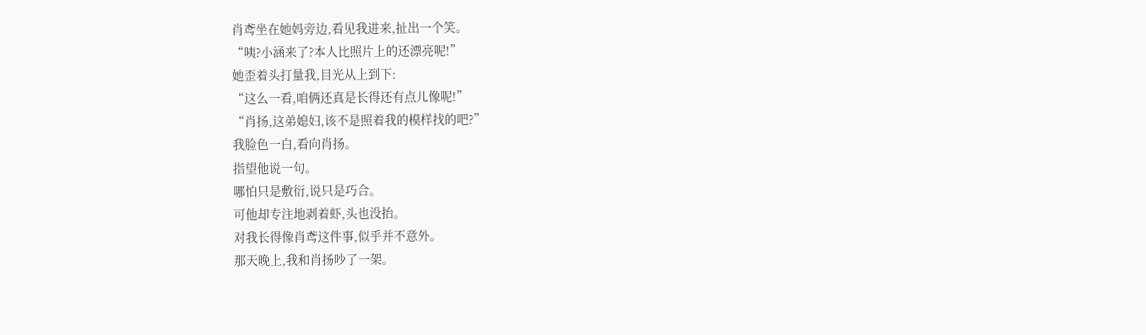肖鸢坐在她妈旁边,看见我进来,扯出一个笑。
“咦?小涵来了?本人比照片上的还漂亮呢!”
她歪着头打量我,目光从上到下:
“这么一看,咱俩还真是长得还有点儿像呢!”
“肖扬,这弟媳妇,该不是照着我的模样找的吧?”
我脸色一白,看向肖扬。
指望他说一句。
哪怕只是敷衍,说只是巧合。
可他却专注地剥着虾,头也没抬。
对我长得像肖鸢这件事,似乎并不意外。
那天晚上,我和肖扬吵了一架。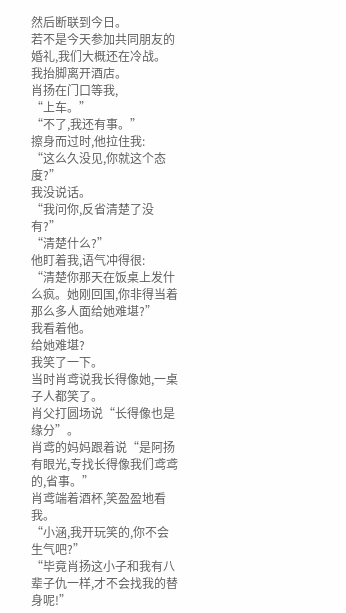然后断联到今日。
若不是今天参加共同朋友的婚礼,我们大概还在冷战。
我抬脚离开酒店。
肖扬在门口等我,
“上车。”
“不了,我还有事。”
擦身而过时,他拉住我:
“这么久没见,你就这个态度?”
我没说话。
“我问你,反省清楚了没有?”
“清楚什么?”
他盯着我,语气冲得很:
“清楚你那天在饭桌上发什么疯。她刚回国,你非得当着那么多人面给她难堪?”
我看着他。
给她难堪?
我笑了一下。
当时肖鸢说我长得像她,一桌子人都笑了。
肖父打圆场说“长得像也是缘分”。
肖鸢的妈妈跟着说“是阿扬有眼光,专找长得像我们鸢鸢的,省事。”
肖鸢端着酒杯,笑盈盈地看我。
“小涵,我开玩笑的,你不会生气吧?”
“毕竟肖扬这小子和我有八辈子仇一样,才不会找我的替身呢!”